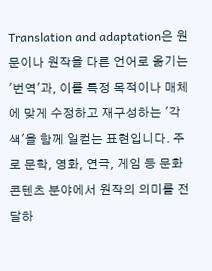Translation and adaptation은 원문이나 원작을 다른 언어로 옮기는 '번역'과, 이를 특정 목적이나 매체에 맞게 수정하고 재구성하는 '각색'을 함께 일컫는 표현입니다. 주로 문학, 영화, 연극, 게임 등 문화 콘텐츠 분야에서 원작의 의미를 전달하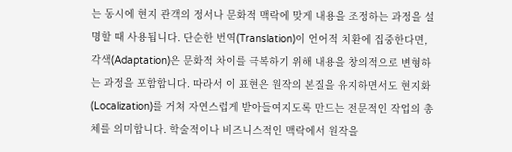는 동시에 현지 관객의 정서나 문화적 맥락에 맞게 내용을 조정하는 과정을 설명할 때 사용됩니다. 단순한 번역(Translation)이 언어적 치환에 집중한다면, 각색(Adaptation)은 문화적 차이를 극복하기 위해 내용을 창의적으로 변형하는 과정을 포함합니다. 따라서 이 표현은 원작의 본질을 유지하면서도 현지화(Localization)를 거쳐 자연스럽게 받아들여지도록 만드는 전문적인 작업의 총체를 의미합니다. 학술적이나 비즈니스적인 맥락에서 원작을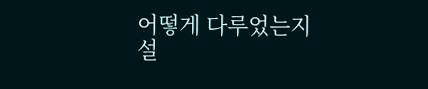어떻게 다루었는지 설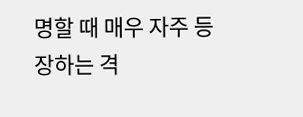명할 때 매우 자주 등장하는 격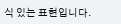식 있는 표현입니다.